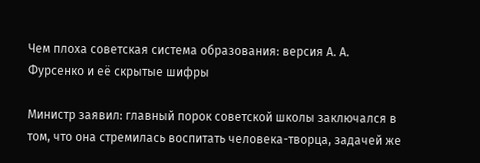Чем плоха советская система образования: версия А. А. Фурсенко и её скрытые шифры

Министр заявил: главный порок советской школы заключался в том, что она стремилась воспитать человека-творца, задачей же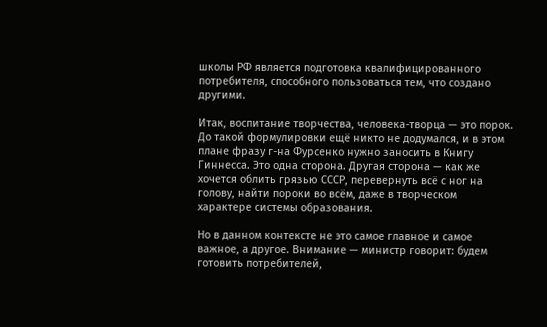школы РФ является подготовка квалифицированного потребителя, способного пользоваться тем, что создано другими.

Итак, воспитание творчества, человека-творца — это порок. До такой формулировки ещё никто не додумался, и в этом плане фразу г-на Фурсенко нужно заносить в Книгу Гиннесса. Это одна сторона. Другая сторона — как же хочется облить грязью СССР, перевернуть всё с ног на голову, найти пороки во всём, даже в творческом характере системы образования.

Но в данном контексте не это самое главное и самое важное, а другое. Внимание — министр говорит: будем готовить потребителей,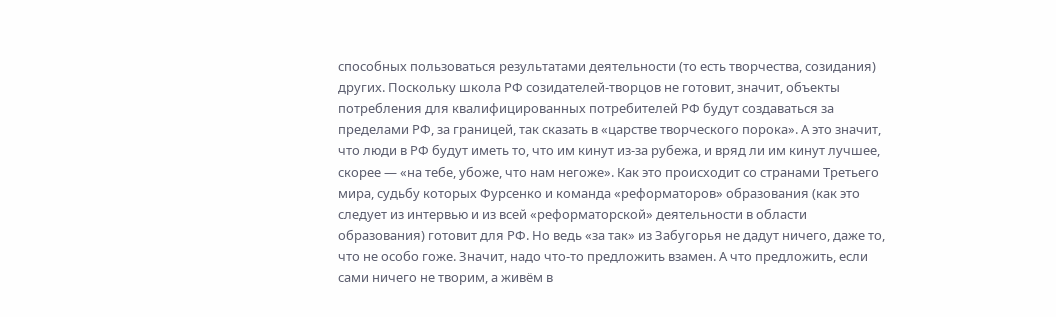способных пользоваться результатами деятельности (то есть творчества, созидания) других. Поскольку школа РФ созидателей-творцов не готовит, значит, объекты потребления для квалифицированных потребителей РФ будут создаваться за пределами РФ, за границей, так сказать в «царстве творческого порока». А это значит, что люди в РФ будут иметь то, что им кинут из-за рубежа, и вряд ли им кинут лучшее, скорее — «на тебе, убоже, что нам негоже». Как это происходит со странами Третьего мира, судьбу которых Фурсенко и команда «реформаторов» образования (как это следует из интервью и из всей «реформаторской» деятельности в области образования) готовит для РФ. Но ведь «за так» из Забугорья не дадут ничего, даже то, что не особо гоже. Значит, надо что-то предложить взамен. А что предложить, если сами ничего не творим, а живём в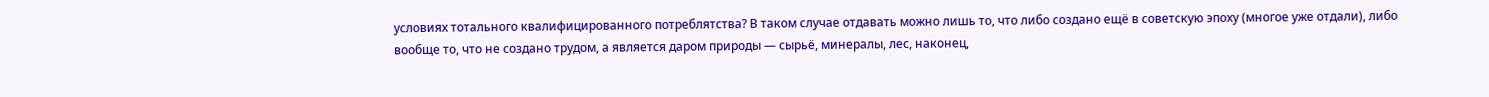условиях тотального квалифицированного потреблятства? В таком случае отдавать можно лишь то, что либо создано ещё в советскую эпоху (многое уже отдали), либо вообще то, что не создано трудом, а является даром природы — сырьё, минералы, лес, наконец,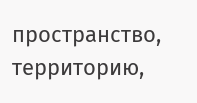пространство, территорию,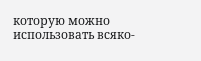которую можно использовать всяко-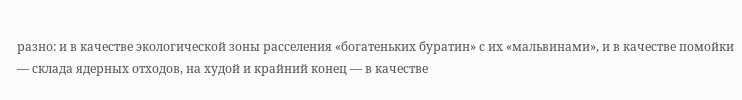разно: и в качестве экологической зоны расселения «богатеньких буратин» с их «мальвинами», и в качестве помойки — склада ядерных отходов, на худой и крайний конец — в качестве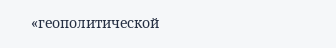«геополитической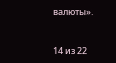валюты».



14 из 22